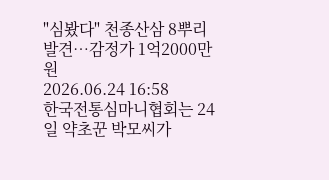"심봤다" 천종산삼 8뿌리 발견…감정가 1억2000만원
2026.06.24 16:58
한국전통심마니협회는 24일 약초꾼 박모씨가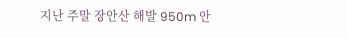지난 주말 장안산 해발 950m 안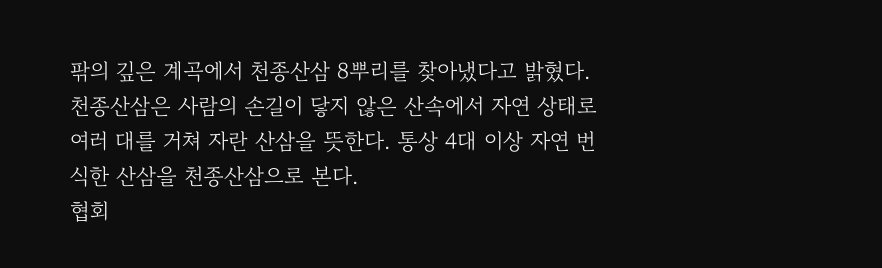팎의 깊은 계곡에서 천종산삼 8뿌리를 찾아냈다고 밝혔다.
천종산삼은 사람의 손길이 닿지 않은 산속에서 자연 상태로 여러 대를 거쳐 자란 산삼을 뜻한다. 통상 4대 이상 자연 번식한 산삼을 천종산삼으로 본다.
협회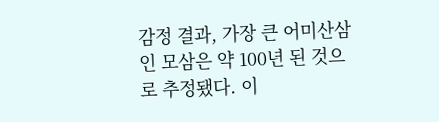감정 결과, 가장 큰 어미산삼인 모삼은 약 100년 된 것으로 추정됐다. 이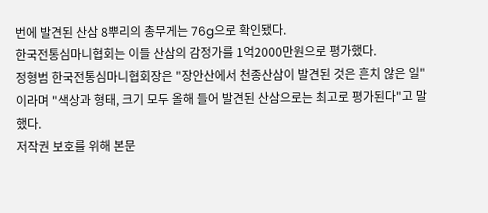번에 발견된 산삼 8뿌리의 총무게는 76g으로 확인됐다.
한국전통심마니협회는 이들 산삼의 감정가를 1억2000만원으로 평가했다.
정형범 한국전통심마니협회장은 "장안산에서 천종산삼이 발견된 것은 흔치 않은 일"이라며 "색상과 형태, 크기 모두 올해 들어 발견된 산삼으로는 최고로 평가된다"고 말했다.
저작권 보호를 위해 본문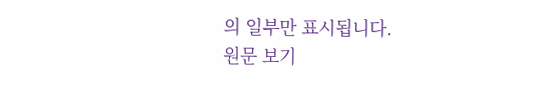의 일부만 표시됩니다.
원문 보기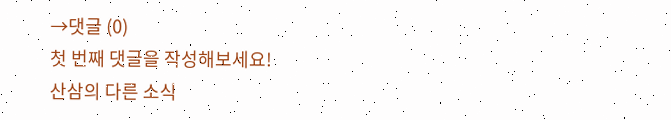→댓글 (0)
첫 번째 댓글을 작성해보세요!
산삼의 다른 소식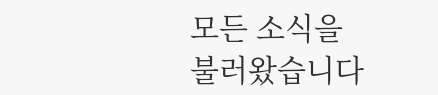모든 소식을 불러왔습니다